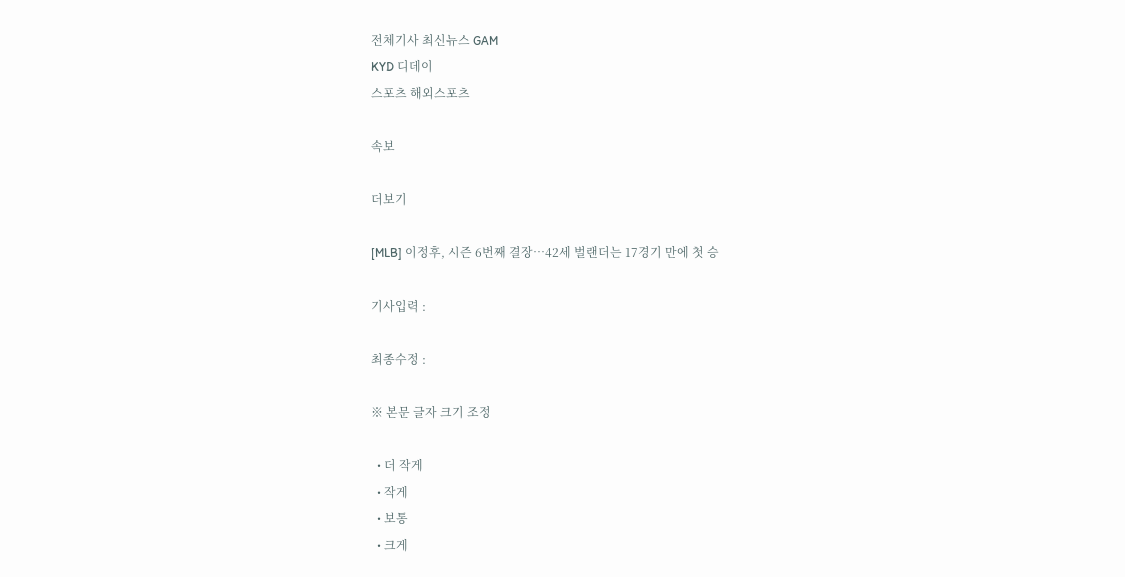전체기사 최신뉴스 GAM
KYD 디데이
스포츠 해외스포츠

속보

더보기

[MLB] 이정후, 시즌 6번째 결장…42세 벌랜더는 17경기 만에 첫 승

기사입력 :

최종수정 :

※ 본문 글자 크기 조정

  • 더 작게
  • 작게
  • 보통
  • 크게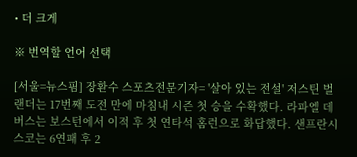• 더 크게

※ 번역할 언어 선택

[서울=뉴스핌] 장환수 스포츠전문기자= '살아 있는 전설' 저스틴 벌랜더는 17번째 도전 만에 마침내 시즌 첫 승을 수확했다. 라파엘 데버스는 보스턴에서 이적 후 첫 연타석 홈런으로 화답했다. 샌프란시스코는 6연패 후 2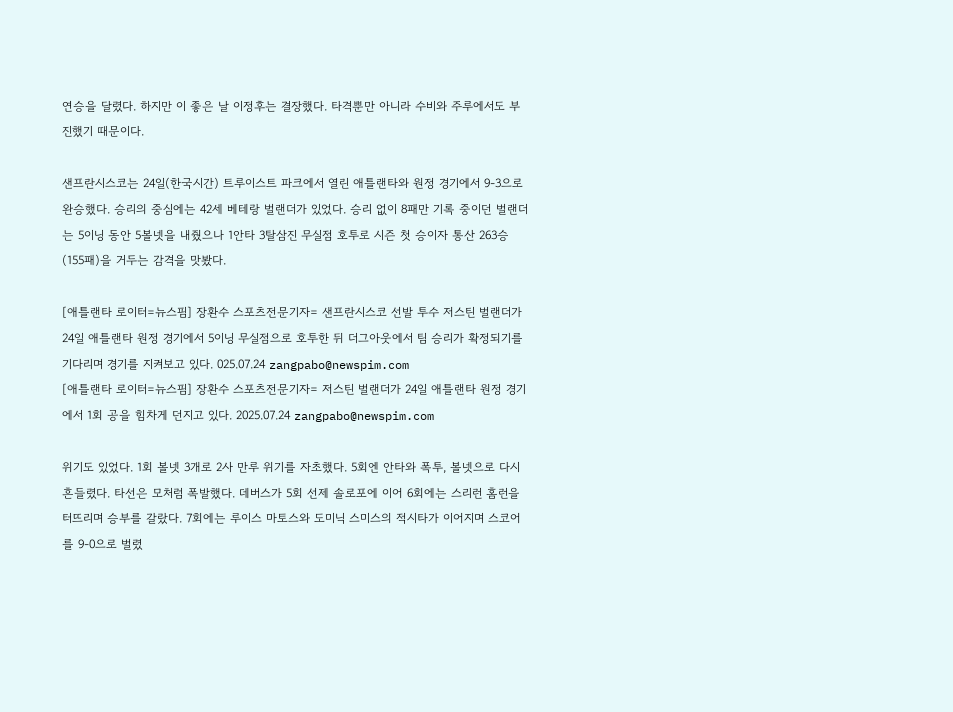연승을 달렸다. 하지만 이 좋은 날 이정후는 결장했다. 타격뿐만 아니라 수비와 주루에서도 부진했기 때문이다.

샌프란시스코는 24일(한국시간) 트루이스트 파크에서 열린 애틀랜타와 원정 경기에서 9-3으로 완승했다. 승리의 중심에는 42세 베테랑 벌랜더가 있었다. 승리 없이 8패만 기록 중이던 벌랜더는 5이닝 동안 5볼넷을 내줬으나 1안타 3탈삼진 무실점 호투로 시즌 첫 승이자 통산 263승(155패)을 거두는 감격을 맛봤다.

[애틀랜타 로이터=뉴스핌] 장환수 스포츠전문기자= 샌프란시스코 선발 투수 저스틴 벌랜더가 24일 애틀랜타 원정 경기에서 5이닝 무실점으로 호투한 뒤 더그아웃에서 팀 승리가 확정되기를 기다리며 경기를 지켜보고 있다. 025.07.24 zangpabo@newspim.com
[애틀랜타 로이터=뉴스핌] 장환수 스포츠전문기자= 저스틴 벌랜더가 24일 애틀랜타 원정 경기에서 1회 공을 힘차게 던지고 있다. 2025.07.24 zangpabo@newspim.com

위기도 있었다. 1회 볼넷 3개로 2사 만루 위기를 자초했다. 5회엔 안타와 폭투, 볼넷으로 다시 흔들렸다. 타선은 모처럼 폭발했다. 데버스가 5회 선제 솔로포에 이어 6회에는 스리런 홈런을 터뜨리며 승부를 갈랐다. 7회에는 루이스 마토스와 도미닉 스미스의 적시타가 이어지며 스코어를 9-0으로 벌렸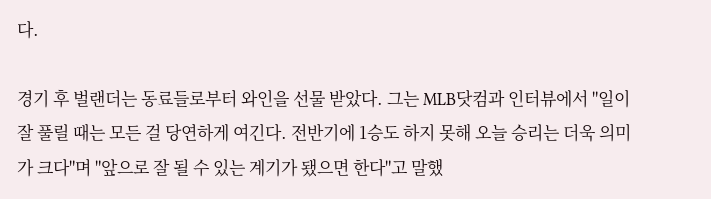다.

경기 후 벌랜더는 동료들로부터 와인을 선물 받았다. 그는 MLB닷컴과 인터뷰에서 "일이 잘 풀릴 때는 모든 걸 당연하게 여긴다. 전반기에 1승도 하지 못해 오늘 승리는 더욱 의미가 크다"며 "앞으로 잘 될 수 있는 계기가 됐으면 한다"고 말했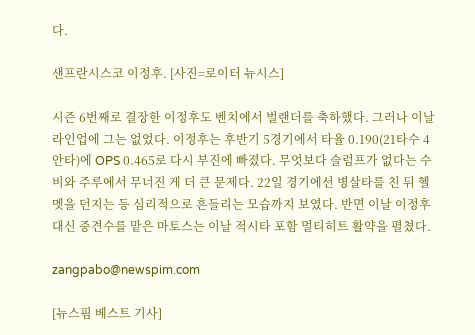다.

샌프란시스코 이정후. [사진=로이터 뉴시스]

시즌 6번째로 결장한 이정후도 벤치에서 벌랜더를 축하했다. 그러나 이날 라인업에 그는 없었다. 이정후는 후반기 5경기에서 타율 0.190(21타수 4안타)에 OPS 0.465로 다시 부진에 빠졌다. 무엇보다 슬럼프가 없다는 수비와 주루에서 무너진 게 더 큰 문제다. 22일 경기에선 병살타를 친 뒤 헬멧을 던지는 등 심리적으로 흔들리는 모습까지 보였다. 반면 이날 이정후 대신 중견수를 맡은 마토스는 이날 적시타 포함 멀티히트 활약을 펼쳤다.

zangpabo@newspim.com

[뉴스핌 베스트 기사]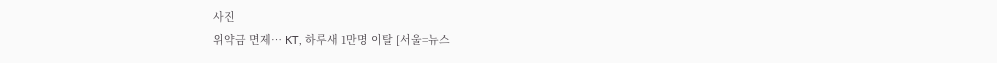사진
위약금 면제… KT, 하루새 1만명 이탈 [서울=뉴스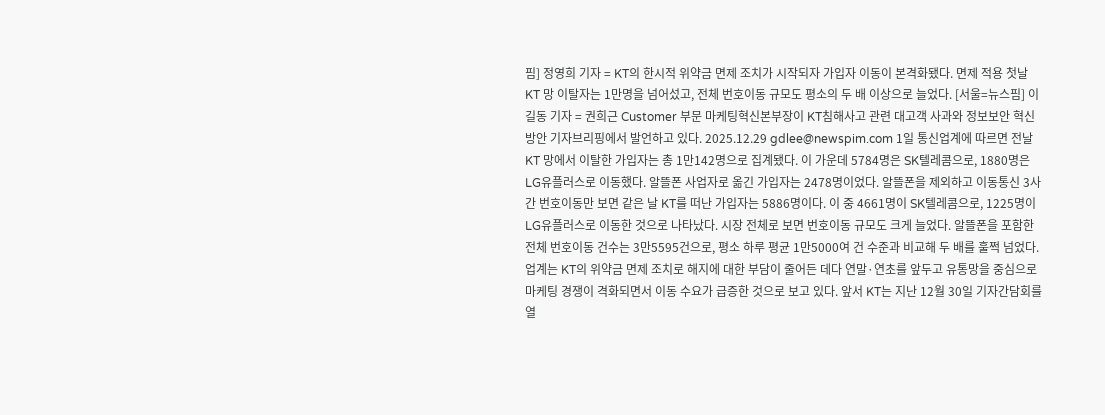핌] 정영희 기자 = KT의 한시적 위약금 면제 조치가 시작되자 가입자 이동이 본격화됐다. 면제 적용 첫날 KT 망 이탈자는 1만명을 넘어섰고, 전체 번호이동 규모도 평소의 두 배 이상으로 늘었다. [서울=뉴스핌] 이길동 기자 = 권희근 Customer 부문 마케팅혁신본부장이 KT침해사고 관련 대고객 사과와 정보보안 혁신방안 기자브리핑에서 발언하고 있다. 2025.12.29 gdlee@newspim.com 1일 통신업계에 따르면 전날 KT 망에서 이탈한 가입자는 총 1만142명으로 집계됐다. 이 가운데 5784명은 SK텔레콤으로, 1880명은 LG유플러스로 이동했다. 알뜰폰 사업자로 옮긴 가입자는 2478명이었다. 알뜰폰을 제외하고 이동통신 3사 간 번호이동만 보면 같은 날 KT를 떠난 가입자는 5886명이다. 이 중 4661명이 SK텔레콤으로, 1225명이 LG유플러스로 이동한 것으로 나타났다. 시장 전체로 보면 번호이동 규모도 크게 늘었다. 알뜰폰을 포함한 전체 번호이동 건수는 3만5595건으로, 평소 하루 평균 1만5000여 건 수준과 비교해 두 배를 훌쩍 넘었다. 업계는 KT의 위약금 면제 조치로 해지에 대한 부담이 줄어든 데다 연말·연초를 앞두고 유통망을 중심으로 마케팅 경쟁이 격화되면서 이동 수요가 급증한 것으로 보고 있다. 앞서 KT는 지난 12월 30일 기자간담회를 열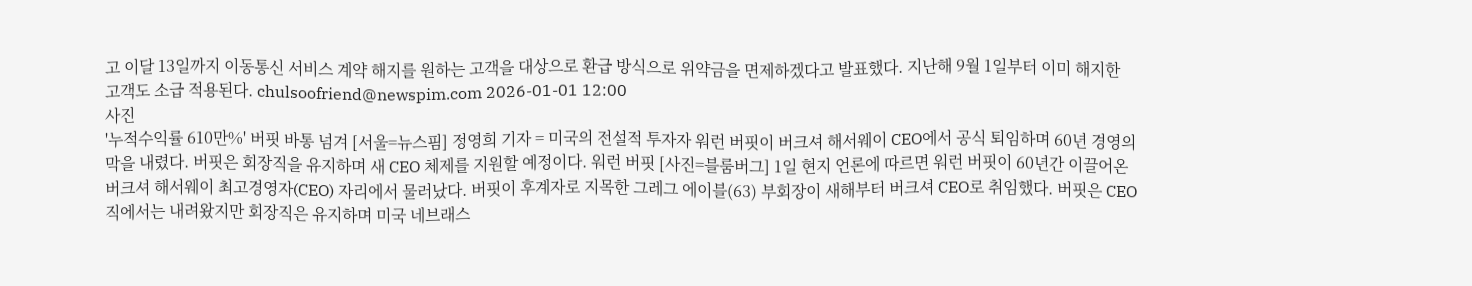고 이달 13일까지 이동통신 서비스 계약 해지를 원하는 고객을 대상으로 환급 방식으로 위약금을 면제하겠다고 발표했다. 지난해 9월 1일부터 이미 해지한 고객도 소급 적용된다. chulsoofriend@newspim.com 2026-01-01 12:00
사진
'누적수익률 610만%' 버핏 바통 넘겨 [서울=뉴스핌] 정영희 기자 = 미국의 전설적 투자자 워런 버핏이 버크셔 해서웨이 CEO에서 공식 퇴임하며 60년 경영의 막을 내렸다. 버핏은 회장직을 유지하며 새 CEO 체제를 지원할 예정이다. 워런 버핏 [사진=블룸버그] 1일 현지 언론에 따르면 워런 버핏이 60년간 이끌어온 버크셔 해서웨이 최고경영자(CEO) 자리에서 물러났다. 버핏이 후계자로 지목한 그레그 에이블(63) 부회장이 새해부터 버크셔 CEO로 취임했다. 버핏은 CEO직에서는 내려왔지만 회장직은 유지하며 미국 네브래스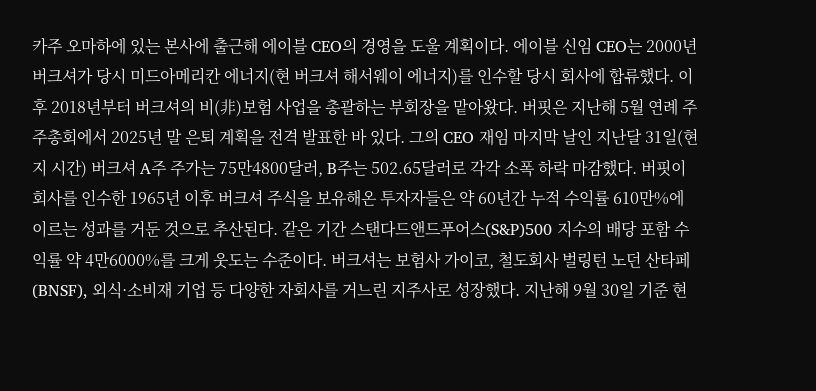카주 오마하에 있는 본사에 출근해 에이블 CEO의 경영을 도울 계획이다. 에이블 신임 CEO는 2000년 버크셔가 당시 미드아메리칸 에너지(현 버크셔 해서웨이 에너지)를 인수할 당시 회사에 합류했다. 이후 2018년부터 버크셔의 비(非)보험 사업을 총괄하는 부회장을 맡아왔다. 버핏은 지난해 5월 연례 주주총회에서 2025년 말 은퇴 계획을 전격 발표한 바 있다. 그의 CEO 재임 마지막 날인 지난달 31일(현지 시간) 버크셔 A주 주가는 75만4800달러, B주는 502.65달러로 각각 소폭 하락 마감했다. 버핏이 회사를 인수한 1965년 이후 버크셔 주식을 보유해온 투자자들은 약 60년간 누적 수익률 610만%에 이르는 성과를 거둔 것으로 추산된다. 같은 기간 스탠다드앤드푸어스(S&P)500 지수의 배당 포함 수익률 약 4만6000%를 크게 웃도는 수준이다. 버크셔는 보험사 가이코, 철도회사 벌링턴 노던 산타페(BNSF), 외식·소비재 기업 등 다양한 자회사를 거느린 지주사로 성장했다. 지난해 9월 30일 기준 현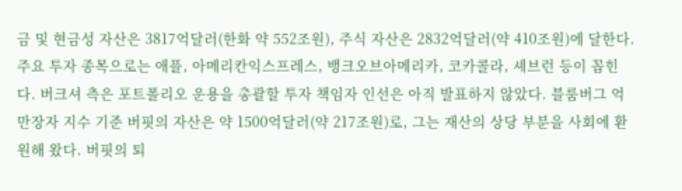금 및 현금성 자산은 3817억달러(한화 약 552조원), 주식 자산은 2832억달러(약 410조원)에 달한다. 주요 투자 종목으로는 애플, 아메리칸익스프레스, 뱅크오브아메리카, 코카콜라, 셰브런 등이 꼽힌다. 버크셔 측은 포트폴리오 운용을 총괄할 투자 책임자 인선은 아직 발표하지 않았다. 블룸버그 억만장자 지수 기준 버핏의 자산은 약 1500억달러(약 217조원)로, 그는 재산의 상당 부분을 사회에 환원해 왔다. 버핏의 퇴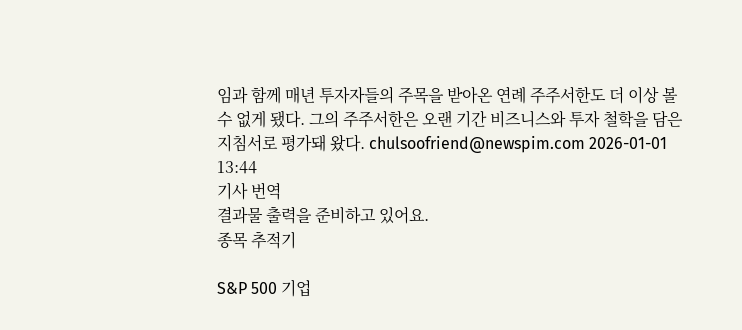임과 함께 매년 투자자들의 주목을 받아온 연례 주주서한도 더 이상 볼 수 없게 됐다. 그의 주주서한은 오랜 기간 비즈니스와 투자 철학을 담은 지침서로 평가돼 왔다. chulsoofriend@newspim.com 2026-01-01 13:44
기사 번역
결과물 출력을 준비하고 있어요.
종목 추적기

S&P 500 기업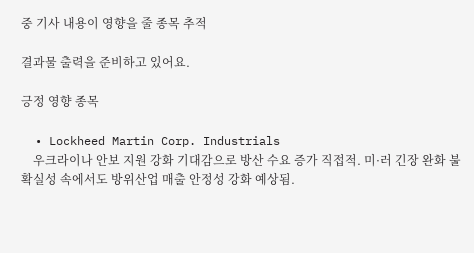중 기사 내용이 영향을 줄 종목 추적

결과물 출력을 준비하고 있어요.

긍정 영향 종목

  • Lockheed Martin Corp. Industrials
    우크라이나 안보 지원 강화 기대감으로 방산 수요 증가 직접적. 미·러 긴장 완화 불확실성 속에서도 방위산업 매출 안정성 강화 예상됨.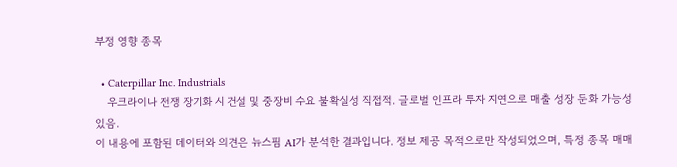부정 영향 종목

  • Caterpillar Inc. Industrials
    우크라이나 전쟁 장기화 시 건설 및 중장비 수요 불확실성 직접적. 글로벌 인프라 투자 지연으로 매출 성장 둔화 가능성 있음.
이 내용에 포함된 데이터와 의견은 뉴스핌 AI가 분석한 결과입니다. 정보 제공 목적으로만 작성되었으며, 특정 종목 매매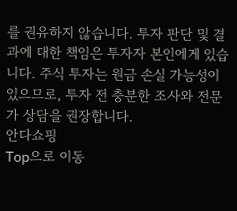를 권유하지 않습니다. 투자 판단 및 결과에 대한 책임은 투자자 본인에게 있습니다. 주식 투자는 원금 손실 가능성이 있으므로, 투자 전 충분한 조사와 전문가 상담을 권장합니다.
안다쇼핑
Top으로 이동